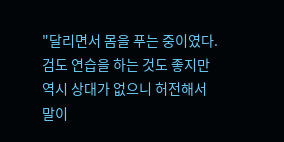"달리면서 몸을 푸는 중이였다. 검도 연습을 하는 것도 좋지만 역시 상대가 없으니 허전해서 말이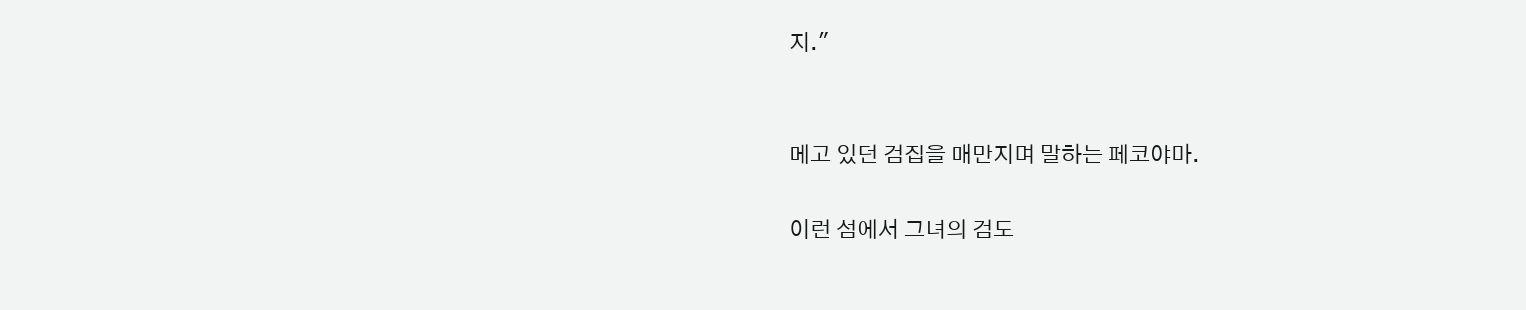지."


메고 있던 검집을 매만지며 말하는 페코야마.

이런 섬에서 그녀의 검도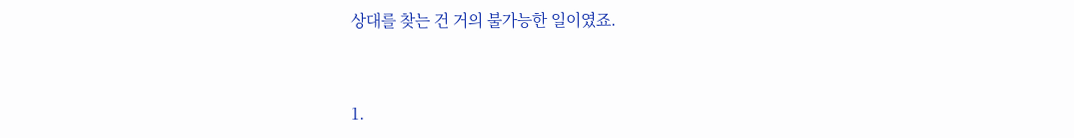상대를 찾는 건 거의 불가능한 일이였죠.


1.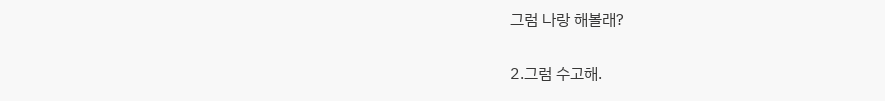그럼 나랑 해볼래?

2.그럼 수고해.